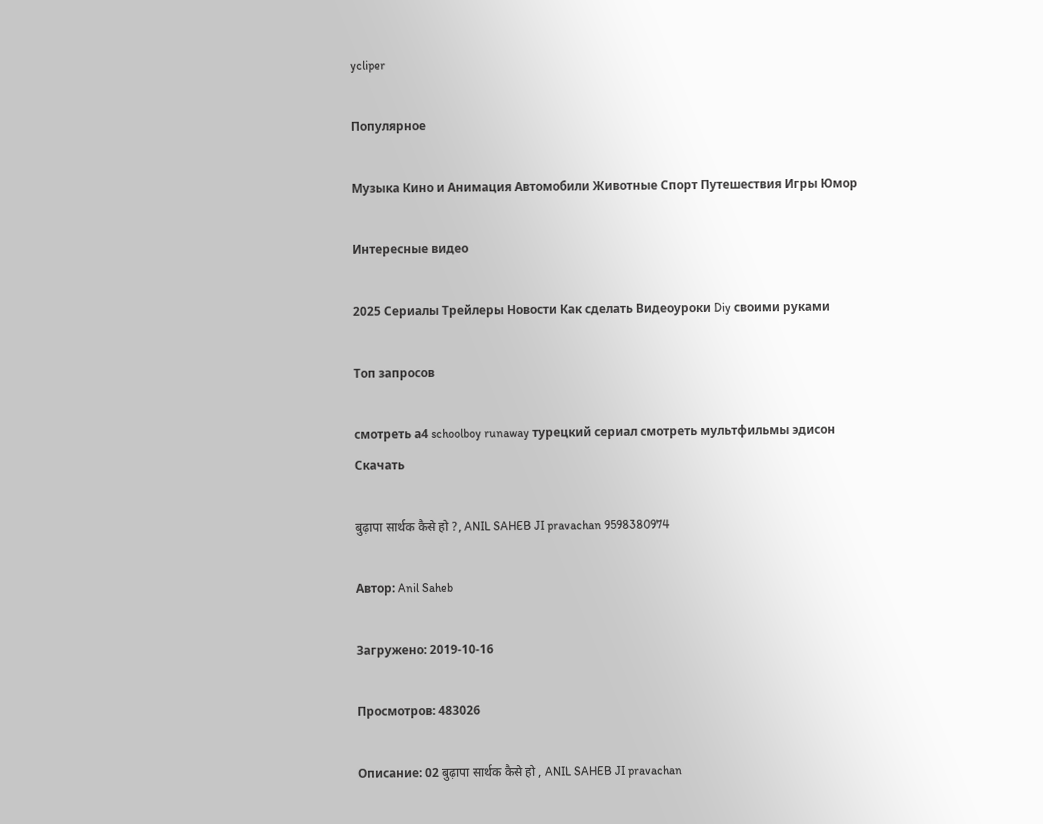ycliper

Популярное

Музыка Кино и Анимация Автомобили Животные Спорт Путешествия Игры Юмор

Интересные видео

2025 Сериалы Трейлеры Новости Как сделать Видеоуроки Diy своими руками

Топ запросов

смотреть а4 schoolboy runaway турецкий сериал смотреть мультфильмы эдисон
Скачать

बुढ़ापा सार्थक कैसे हो ?, ANIL SAHEB JI pravachan 9598380974

Автор: Anil Saheb

Загружено: 2019-10-16

Просмотров: 483026

Описание: 02 बुढ़ापा सार्थक कैसे हो , ANIL SAHEB JI pravachan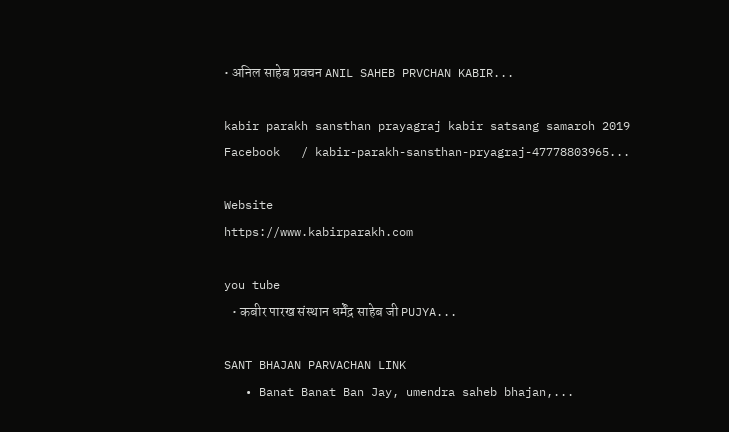• अनिल साहेब प्रवचन ANIL SAHEB PRVCHAN KABIR...

kabir parakh sansthan prayagraj kabir satsang samaroh 2019
Facebook   / kabir-parakh-sansthan-pryagraj-47778803965...

Website
https://www.kabirparakh.com

you tube
   • कबीर पारख संस्थान धर्मेंद्र साहेब जी PUJYA...

SANT BHAJAN PARVACHAN LINK
   • Banat Banat Ban Jay, umendra saheb bhajan,...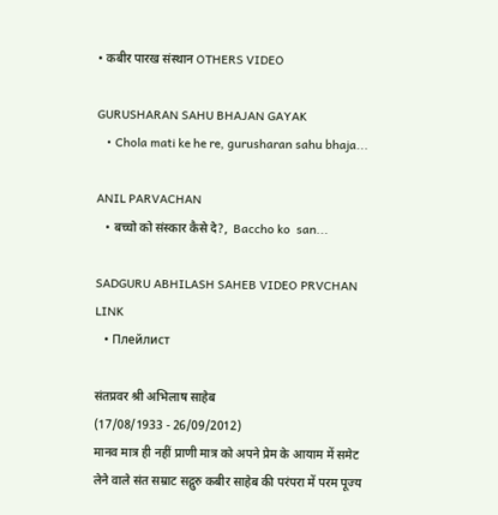• कबीर पारख संस्थान OTHERS VIDEO

GURUSHARAN SAHU BHAJAN GAYAK
   • Chola mati ke he re, gurusharan sahu bhaja...

ANIL PARVACHAN
   • बच्चो को संस्कार कैसे दे?,  Baccho ko  san...

SADGURU ABHILASH SAHEB VIDEO PRVCHAN LINK
   • Плейлист

संतप्रवर श्री अभिलाष साहेब
(17/08/1933 - 26/09/2012)
मानव मात्र ही नहीं प्राणी मात्र को अपने प्रेम के आयाम में समेट लेने वाले संत सम्राट सद्गुरु कबीर साहेब की परंपरा में परम पूज्य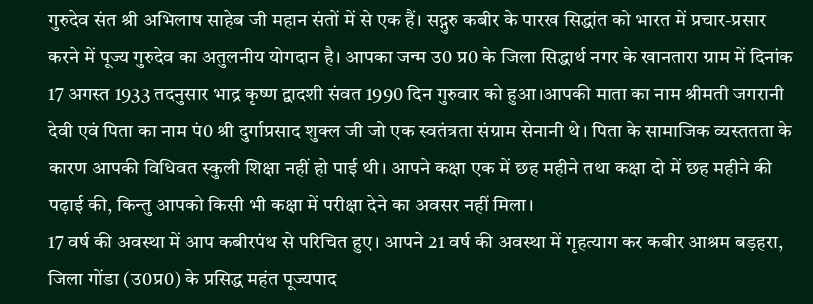गुरुदेव संत श्री अभिलाष साहेब जी महान संतों में से एक हैं। सद्गुरु कबीर के पारख सिद्धांत को भारत में प्रचार-प्रसार करने में पूज्य गुरुदेव का अतुलनीय योगदान है। आपका जन्म उ0 प्र0 के जिला सिद्धार्थ नगर के खानतारा ग्राम में दिनांक 17 अगस्त 1933 तदनुसार भाद्र कृष्ण द्वादशी संवत 1990 दिन गुरुवार को हुआ।आपकी माता का नाम श्रीमती जगरानी देवी एवं पिता का नाम पं0 श्री दुर्गाप्रसाद शुक्ल जी जो एक स्वतंत्रता संग्राम सेनानी थे। पिता के सामाजिक व्यस्ततता के कारण आपकी विधिवत स्कुली शिक्षा नहीं हो पाई थी। आपने कक्षा एक में छह महीने तथा कक्षा दो में छह महीने की पढ़ाई की, किन्तु आपको किसी भी कक्षा में परीक्षा देने का अवसर नहीं मिला।
17 वर्ष की अवस्था में आप कबीरपंथ से परिचित हुए। आपने 21 वर्ष की अवस्था में गृहत्याग कर कबीर आश्रम बड़हरा, जिला गोंडा (उ0प्र0) के प्रसिद्ध महंत पूज्यपाद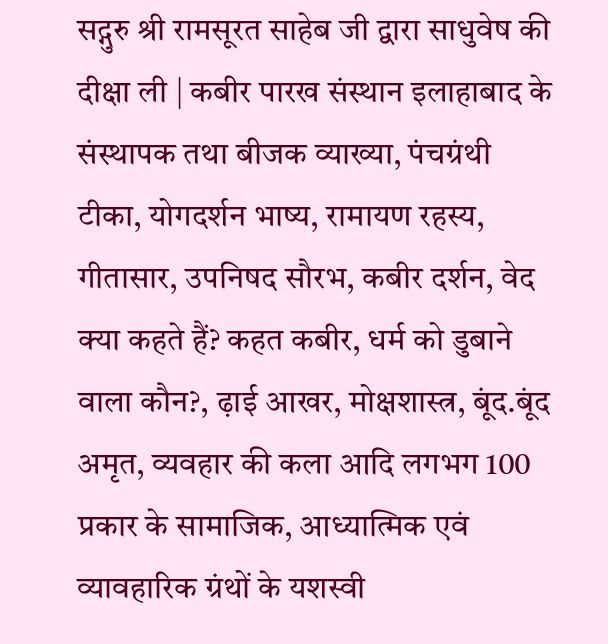सद्गुरु श्री रामसूरत साहेब जी द्वारा साधुवेष की दीक्षा ली | कबीर पारख संस्थान इलाहाबाद के संस्थापक तथा बीजक व्याख्या, पंचग्रंथी टीका, योगदर्शन भाष्य, रामायण रहस्य, गीतासार, उपनिषद सौरभ, कबीर दर्शन, वेद क्या कहते हैं? कहत कबीर, धर्म को डुबाने वाला कौन?, ढ़ाई आखर, मोक्षशास्त्र, बूंद.बूंद अमृत, व्यवहार की कला आदि लगभग 100 प्रकार के सामाजिक, आध्यात्मिक एवं व्यावहारिक ग्रंथों के यशस्वी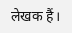लेखक हैं।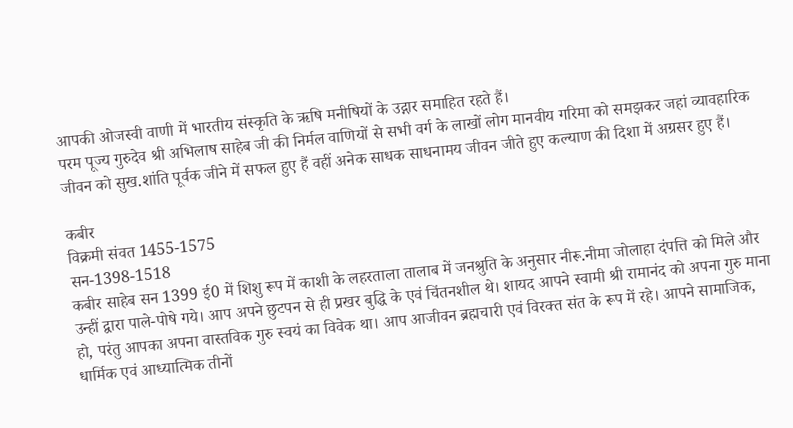आपकी ओजस्वी वाणी में भारतीय संस्कृति के ऋषि मनीषियों के उद्गार समाहित रहते हैं।
परम पूज्य गुरुदेव श्री अभिलाष साहेब जी की निर्मल वाणियों से सभी वर्ग के लाखों लोग मानवीय गरिमा को समझकर जहां व्यावहारिक जीवन को सुख.शांति पूर्वक जीने में सफल हुए हैं वहीं अनेक साधक साधनामय जीवन जीते हुए कल्याण की दिशा में अग्रसर हुए हैं।

कबीर
विक्रमी संवत 1455-1575
सन-1398-1518
कबीर साहेब सन 1399 ई0 में शिशु रूप में काशी के लहरताला तालाब में जनश्रुति के अनुसार नीरू.नीमा जोलाहा दंपत्ति को मिले और उन्हीं द्वारा पाले-पोषे गये। आप अपने छुटपन से ही प्रखर बुद्धि के एवं चिंतनशील थे। शायद आपने स्वामी श्री रामानंद को अपना गुरु माना हो, परंतु आपका अपना वास्तविक गुरु स्वयं का विवेक था। आप आजीवन ब्रह्मचारी एवं विरक्त संत के रूप में रहे। आपने सामाजिक, धार्मिक एवं आध्यात्मिक तीनों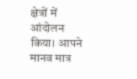क्षेत्रों में आंदोलन किया। आपने मानव मात्र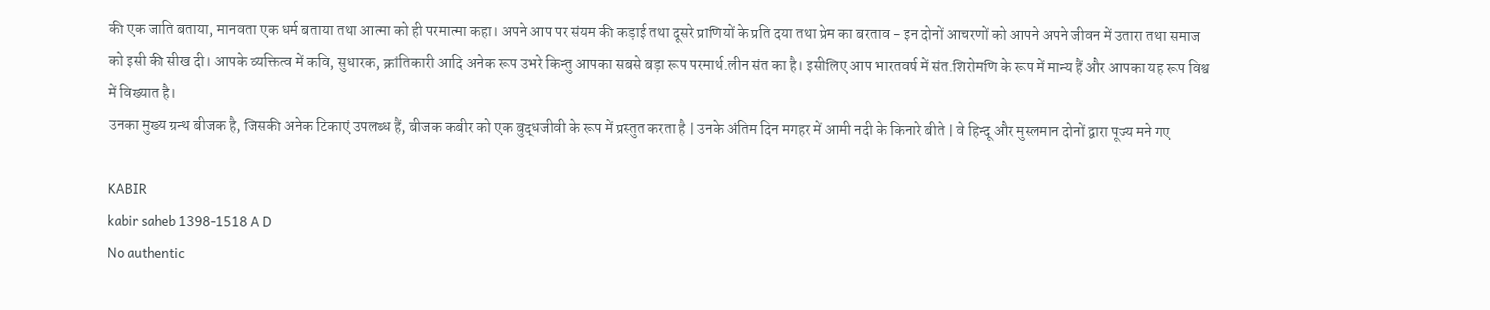की एक जाति बताया, मानवता एक धर्म बताया तथा आत्मा को ही परमात्मा कहा। अपने आप पर संयम की कड़ाई तथा दूसरे प्राणियों के प्रति दया तथा प्रेम का बरताव - इन दोनों आचरणों को आपने अपने जीवन में उतारा तथा समाज को इसी की सीख दी। आपके व्यक्तित्व में कवि, सुधारक, क्रांतिकारी आदि अनेक रूप उभरे किन्तु आपका सबसे बड़ा रूप परमार्थ.लीन संत का है। इसीलिए आप भारतवर्ष में संत.शिरोमणि के रूप में मान्य हैं और आपका यह रूप विश्व में विख्यात है।
उनका मुख्य ग्रन्थ बीजक है, जिसकी अनेक टिकाएं उपलब्ध हैं, बीजक कबीर को एक बुद्धजीवी के रूप में प्रस्तुत करता है | उनके अंतिम दिन मगहर में आमी नदी के किनारे बीते | वे हिन्दू और मुस्लमान दोनों द्वारा पूज्य मने गए

KABIR
kabir saheb 1398-1518 A D
No authentic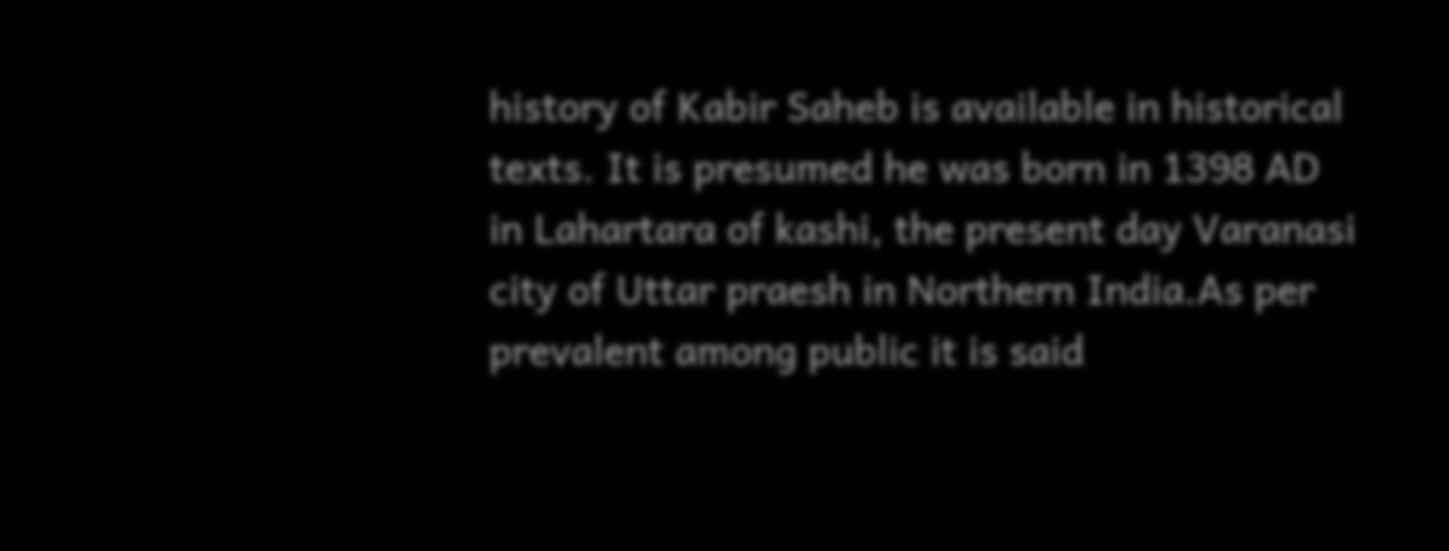history of Kabir Saheb is available in historical texts. It is presumed he was born in 1398 AD in Lahartara of kashi, the present day Varanasi city of Uttar praesh in Northern India.As per prevalent among public it is said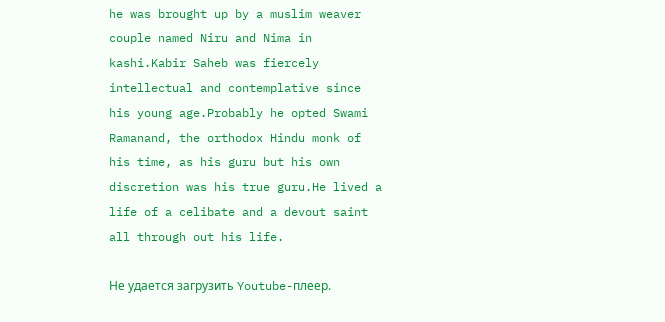he was brought up by a muslim weaver couple named Niru and Nima in kashi.Kabir Saheb was fiercely intellectual and contemplative since his young age.Probably he opted Swami Ramanand, the orthodox Hindu monk of his time, as his guru but his own discretion was his true guru.He lived a life of a celibate and a devout saint all through out his life.

Не удается загрузить Youtube-плеер.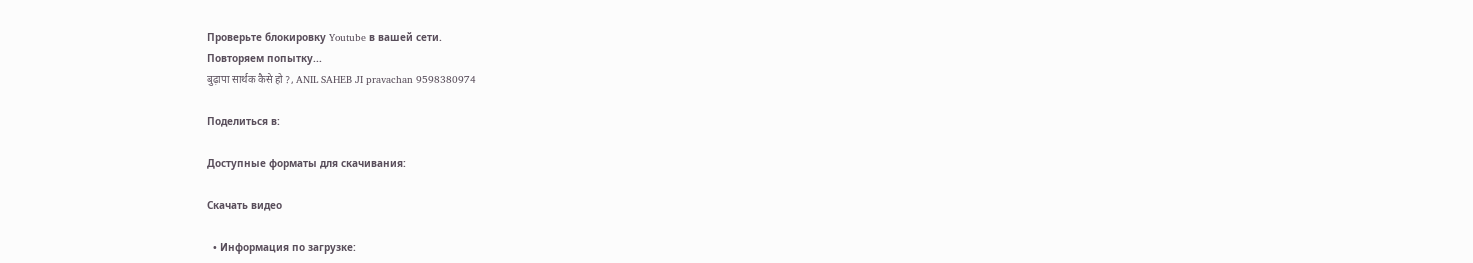Проверьте блокировку Youtube в вашей сети.
Повторяем попытку...
बुढ़ापा सार्थक कैसे हो ?, ANIL SAHEB JI pravachan 9598380974

Поделиться в:

Доступные форматы для скачивания:

Скачать видео

  • Информация по загрузке: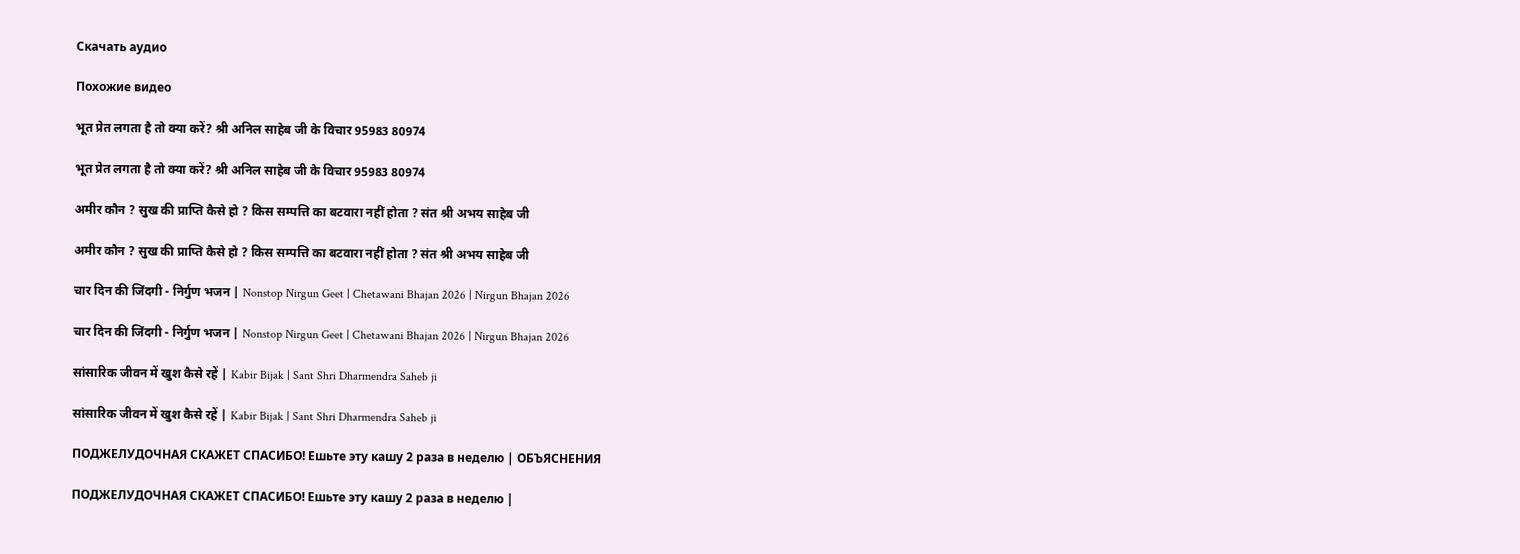Скачать аудио

Похожие видео

भूत प्रेत लगता है तो क्या करें? श्री अनिल साहेब जी के विचार 95983 80974

भूत प्रेत लगता है तो क्या करें? श्री अनिल साहेब जी के विचार 95983 80974

अमीर कौन ? सुख की प्राप्ति कैसे हो ? किस सम्पत्ति का बटवारा नहीं होता ? संत श्री अभय साहेब जी

अमीर कौन ? सुख की प्राप्ति कैसे हो ? किस सम्पत्ति का बटवारा नहीं होता ? संत श्री अभय साहेब जी

चार दिन की जिंदगी - निर्गुण भजन | Nonstop Nirgun Geet | Chetawani Bhajan 2026 | Nirgun Bhajan 2026

चार दिन की जिंदगी - निर्गुण भजन | Nonstop Nirgun Geet | Chetawani Bhajan 2026 | Nirgun Bhajan 2026

सांसारिक जीवन में खुश कैसे रहें | Kabir Bijak | Sant Shri Dharmendra Saheb ji

सांसारिक जीवन में खुश कैसे रहें | Kabir Bijak | Sant Shri Dharmendra Saheb ji

ПОДЖЕЛУДОЧНАЯ СКАЖЕТ СПАСИБО! Ешьте эту кашу 2 раза в неделю | ОБЪЯСНЕНИЯ

ПОДЖЕЛУДОЧНАЯ СКАЖЕТ СПАСИБО! Ешьте эту кашу 2 раза в неделю |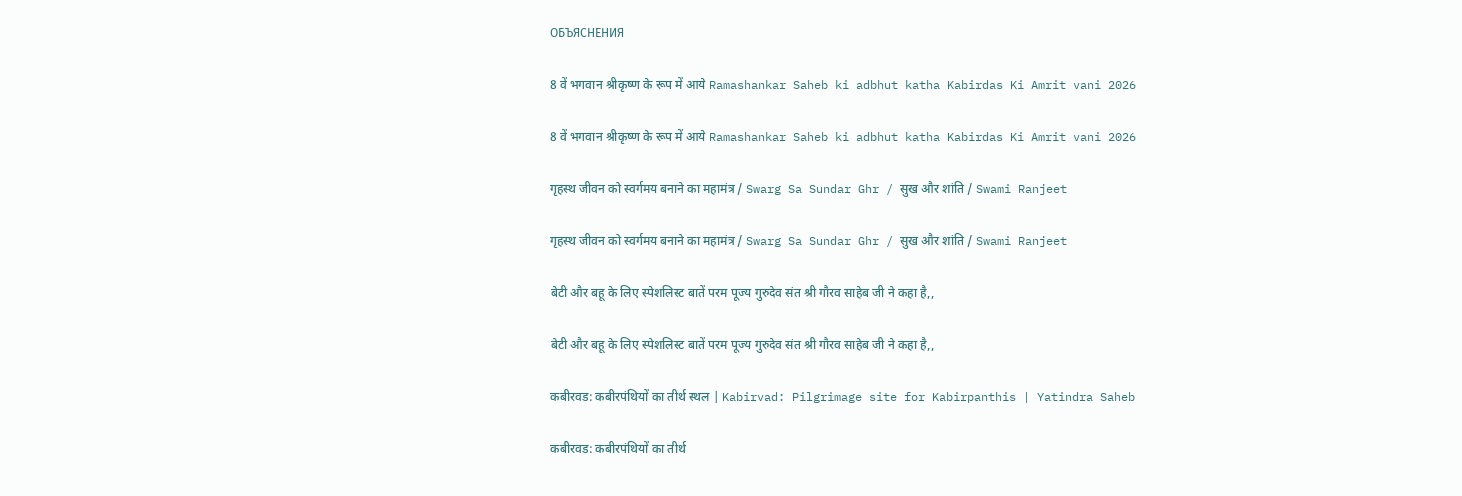ОБЪЯСНЕНИЯ

8 वें भगवान श्रीकृष्ण के रूप में आये Ramashankar Saheb ki adbhut katha Kabirdas Ki Amrit vani 2026

8 वें भगवान श्रीकृष्ण के रूप में आये Ramashankar Saheb ki adbhut katha Kabirdas Ki Amrit vani 2026

गृहस्थ जीवन को स्वर्गमय बनाने का महामंत्र / Swarg Sa Sundar Ghr / सुख और शांति / Swami Ranjeet

गृहस्थ जीवन को स्वर्गमय बनाने का महामंत्र / Swarg Sa Sundar Ghr / सुख और शांति / Swami Ranjeet

बेटी और बहू के लिए स्पेशलिस्ट बातें परम पूज्य गुरुदेव संत श्री गौरव साहेब जी ने कहा है,,

बेटी और बहू के लिए स्पेशलिस्ट बातें परम पूज्य गुरुदेव संत श्री गौरव साहेब जी ने कहा है,,

कबीरवड: कबीरपंथियों का तीर्थ स्थल | Kabirvad: Pilgrimage site for Kabirpanthis | Yatindra Saheb

कबीरवड: कबीरपंथियों का तीर्थ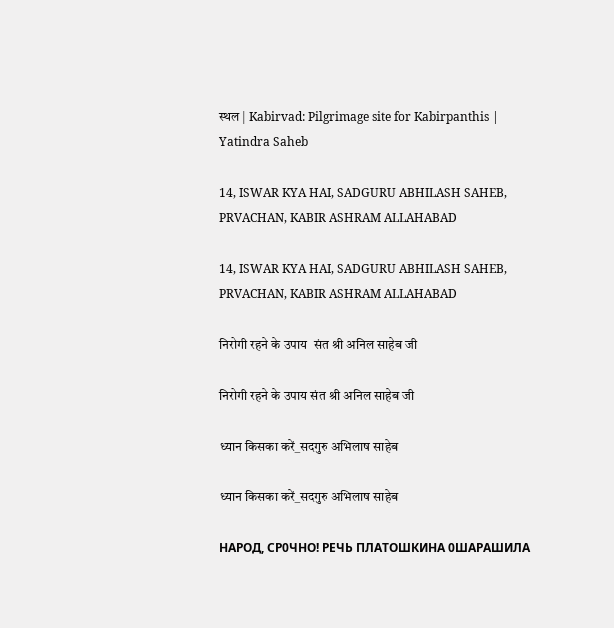स्थल | Kabirvad: Pilgrimage site for Kabirpanthis | Yatindra Saheb

14, ISWAR KYA HAI, SADGURU ABHILASH SAHEB, PRVACHAN, KABIR ASHRAM ALLAHABAD

14, ISWAR KYA HAI, SADGURU ABHILASH SAHEB, PRVACHAN, KABIR ASHRAM ALLAHABAD

निरोगी रहने के उपाय  संत श्री अनिल साहेब जी

निरोगी रहने के उपाय संत श्री अनिल साहेब जी

ध्यान किसका करें_सदगुरु अभिलाष साहेब

ध्यान किसका करें_सदगुरु अभिलाष साहेब

НАРОД, СР0ЧНО! РЕЧЬ ПЛАТОШКИНА 0ШАРАШИЛА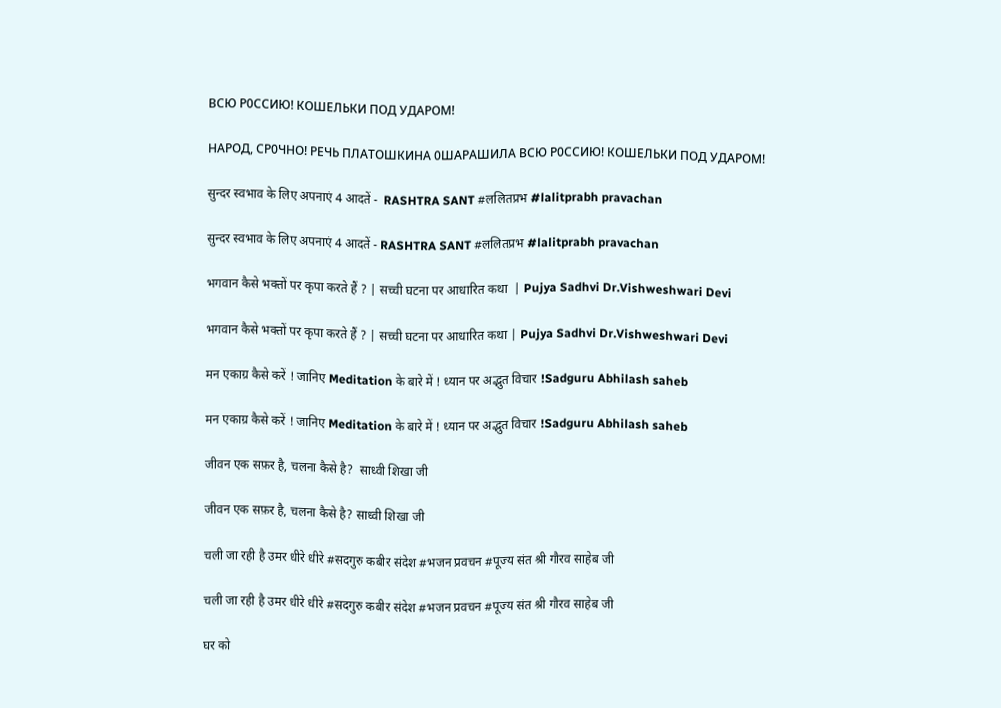ВСЮ Р0ССИЮ! КОШЕЛЬКИ ПОД УДАРОМ!

НАРОД, СР0ЧНО! РЕЧЬ ПЛАТОШКИНА 0ШАРАШИЛА ВСЮ Р0ССИЮ! КОШЕЛЬКИ ПОД УДАРОМ!

सुन्दर स्वभाव के लिए अपनाएं 4 आदतें -  RASHTRA SANT #ललितप्रभ #lalitprabh pravachan

सुन्दर स्वभाव के लिए अपनाएं 4 आदतें - RASHTRA SANT #ललितप्रभ #lalitprabh pravachan

भगवान कैसे भक्तों पर कृपा करते हैं ? | सच्ची घटना पर आधारित कथा  | Pujya Sadhvi Dr.Vishweshwari Devi

भगवान कैसे भक्तों पर कृपा करते हैं ? | सच्ची घटना पर आधारित कथा | Pujya Sadhvi Dr.Vishweshwari Devi

मन एकाग्र कैसे करें ! जानिए Meditation के बारे में ! ध्यान पर अद्भुत विचार !Sadguru Abhilash saheb

मन एकाग्र कैसे करें ! जानिए Meditation के बारे में ! ध्यान पर अद्भुत विचार !Sadguru Abhilash saheb

जीवन एक सफ़र है, चलना कैसे है?  साध्वी शिखा जी

जीवन एक सफ़र है, चलना कैसे है? साध्वी शिखा जी

चली जा रही है उमर धीरे धीरे #सदगुरु कबीर संदेश #भजन प्रवचन #पूज्य संत श्री गौरव साहेब जी

चली जा रही है उमर धीरे धीरे #सदगुरु कबीर संदेश #भजन प्रवचन #पूज्य संत श्री गौरव साहेब जी

घर को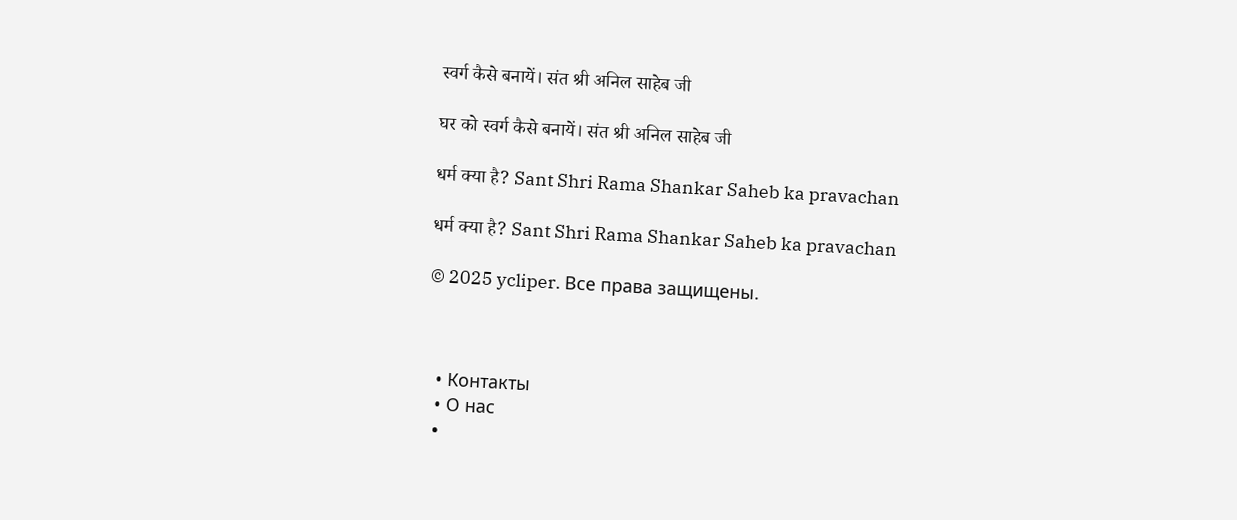स्वर्ग कैसे बनायें। संत श्री अनिल साहेब जी

घर को स्वर्ग कैसे बनायें। संत श्री अनिल साहेब जी

धर्म क्या है? Sant Shri Rama Shankar Saheb ka pravachan

धर्म क्या है? Sant Shri Rama Shankar Saheb ka pravachan

© 2025 ycliper. Все права защищены.



  • Контакты
  • О нас
  •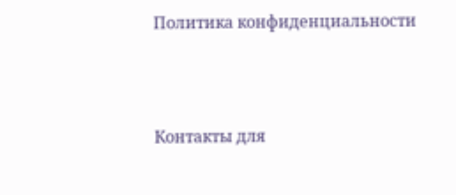Политика конфиденциальности



Контакты для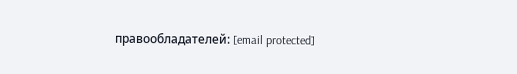правообладателей: [email protected]